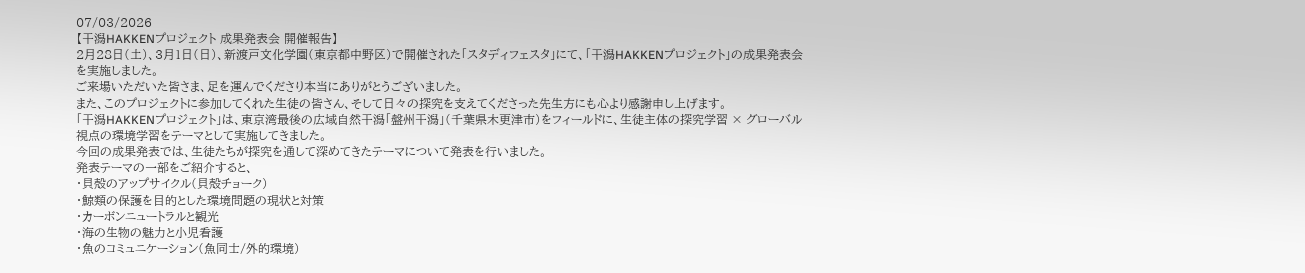07/03/2026
【干潟HAKKENプロジェクト 成果発表会 開催報告】
2月28日(土)、3月1日(日)、新渡戸文化学園(東京都中野区)で開催された「スタディフェスタ」にて、「干潟HAKKENプロジェクト」の成果発表会を実施しました。
ご来場いただいた皆さま、足を運んでくださり本当にありがとうございました。
また、このプロジェクトに参加してくれた生徒の皆さん、そして日々の探究を支えてくださった先生方にも心より感謝申し上げます。
「干潟HAKKENプロジェクト」は、東京湾最後の広域自然干潟「盤州干潟」(千葉県木更津市)をフィールドに、生徒主体の探究学習 × グローバル視点の環境学習をテーマとして実施してきました。
今回の成果発表では、生徒たちが探究を通して深めてきたテーマについて発表を行いました。
発表テーマの一部をご紹介すると、
・貝殻のアップサイクル(貝殻チョーク)
・鯨類の保護を目的とした環境問題の現状と対策
・カーボンニュートラルと観光
・海の生物の魅力と小児看護
・魚のコミュニケーション(魚同士/外的環境)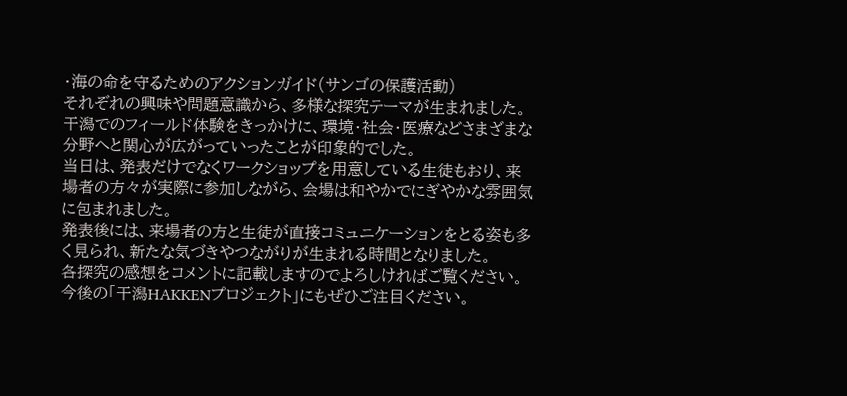・海の命を守るためのアクションガイド(サンゴの保護活動)
それぞれの興味や問題意識から、多様な探究テーマが生まれました。
干潟でのフィールド体験をきっかけに、環境・社会・医療などさまざまな分野へと関心が広がっていったことが印象的でした。
当日は、発表だけでなくワークショップを用意している生徒もおり、来場者の方々が実際に参加しながら、会場は和やかでにぎやかな雰囲気に包まれました。
発表後には、来場者の方と生徒が直接コミュニケーションをとる姿も多く見られ、新たな気づきやつながりが生まれる時間となりました。
各探究の感想をコメントに記載しますのでよろしければご覧ください。
今後の「干潟HAKKENプロジェクト」にもぜひご注目ください。